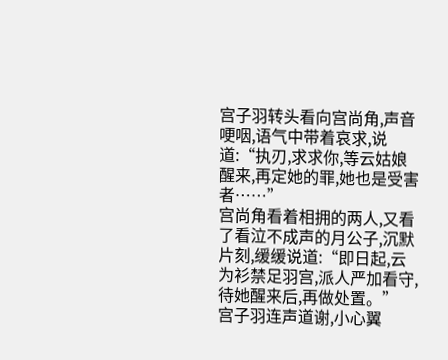宫子羽转头看向宫尚角,声音哽咽,语气中带着哀求,说道:“执刃,求求你,等云姑娘醒来,再定她的罪,她也是受害者……”
宫尚角看着相拥的两人,又看了看泣不成声的月公子,沉默片刻,缓缓说道:“即日起,云为衫禁足羽宫,派人严加看守,待她醒来后,再做处置。”
宫子羽连声道谢,小心翼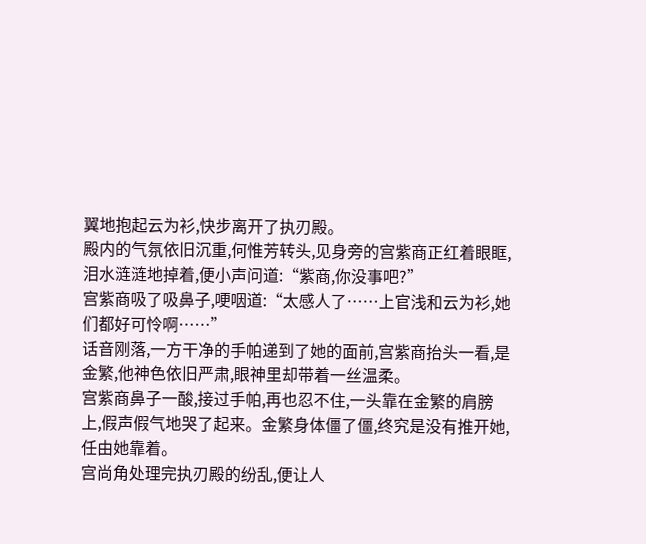翼地抱起云为衫,快步离开了执刃殿。
殿内的气氛依旧沉重,何惟芳转头,见身旁的宫紫商正红着眼眶,泪水涟涟地掉着,便小声问道:“紫商,你没事吧?”
宫紫商吸了吸鼻子,哽咽道:“太感人了……上官浅和云为衫,她们都好可怜啊……”
话音刚落,一方干净的手帕递到了她的面前,宫紫商抬头一看,是金繁,他神色依旧严肃,眼神里却带着一丝温柔。
宫紫商鼻子一酸,接过手帕,再也忍不住,一头靠在金繁的肩膀上,假声假气地哭了起来。金繁身体僵了僵,终究是没有推开她,任由她靠着。
宫尚角处理完执刃殿的纷乱,便让人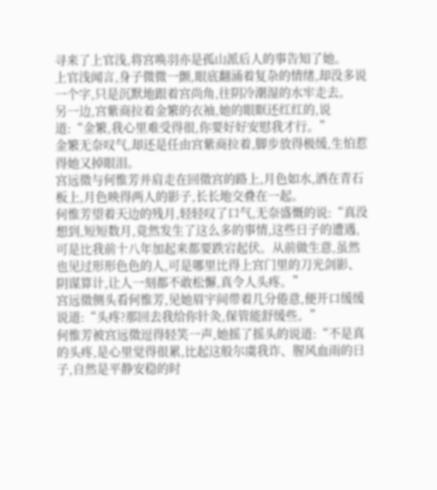寻来了上官浅,将宫唤羽亦是孤山派后人的事告知了她。
上官浅闻言,身子微微一颤,眼底翻涌着复杂的情绪,却没多说一个字,只是沉默地跟着宫尚角,往阴冷潮湿的水牢走去。
另一边,宫紫商拉着金繁的衣袖,她的眼眶还红红的,说道:“金繁,我心里难受得很,你要好好安慰我才行。”
金繁无奈叹气,却还是任由宫紫商拉着,脚步放得极缓,生怕惹得她又掉眼泪。
宫远徵与何惟芳并肩走在回徵宫的路上,月色如水,洒在青石板上,月色映得两人的影子,长长地交叠在一起。
何惟芳望着天边的残月,轻轻叹了口气,无奈盛慨的说:“真没想到,短短数月,竟然发生了这么多的事情,这些日子的遭遇,可是比我前十八年加起来都要跌宕起伏。从前做生意,虽然也见过形形色色的人,可是哪里比得上宫门里的刀光剑影、阴谋算计,让人一刻都不敢松懈,真令人头疼。”
宫远徵侧头看何惟芳,见她眉宇间带着几分倦意,便开口缓缓说道:“头疼?那回去我给你针灸,保管能舒缓些。”
何惟芳被宫远徵逗得轻笑一声,她摇了摇头的说道:“不是真的头疼,是心里觉得很累,比起这般尔虞我诈、腥风血雨的日子,自然是平静安稳的时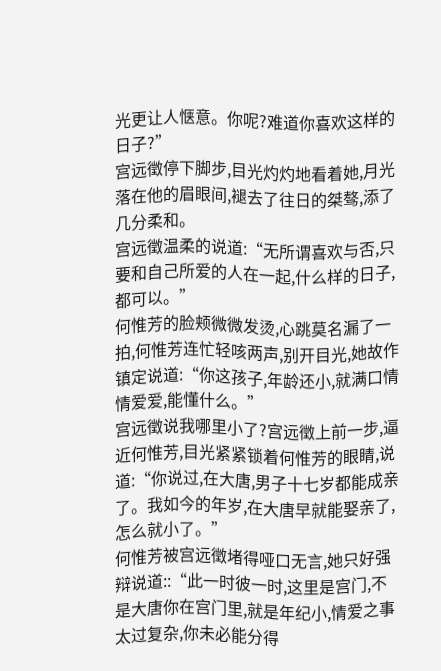光更让人惬意。你呢?难道你喜欢这样的日子?”
宫远徵停下脚步,目光灼灼地看着她,月光落在他的眉眼间,褪去了往日的桀骜,添了几分柔和。
宫远徵温柔的说道:“无所谓喜欢与否,只要和自己所爱的人在一起,什么样的日子,都可以。”
何惟芳的脸颊微微发烫,心跳莫名漏了一拍,何惟芳连忙轻咳两声,别开目光,她故作镇定说道:“你这孩子,年龄还小,就满口情情爱爱,能懂什么。”
宫远徵说我哪里小了?宫远徵上前一步,逼近何惟芳,目光紧紧锁着何惟芳的眼睛,说道:“你说过,在大唐,男子十七岁都能成亲了。我如今的年岁,在大唐早就能娶亲了,怎么就小了。”
何惟芳被宫远徵堵得哑口无言,她只好强辩说道::“此一时彼一时,这里是宫门,不是大唐你在宫门里,就是年纪小,情爱之事太过复杂,你未必能分得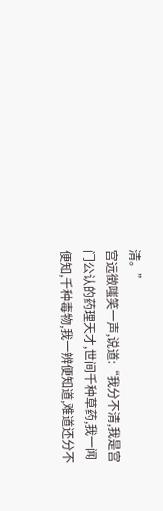清。”
宫远徵嗤笑一声,说道:“我分不清,我是宫门公认的药理天才,世间千种草药,我一闻便知,千种毒物,我一辨便知道,难道还分不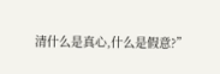清什么是真心,什么是假意?”